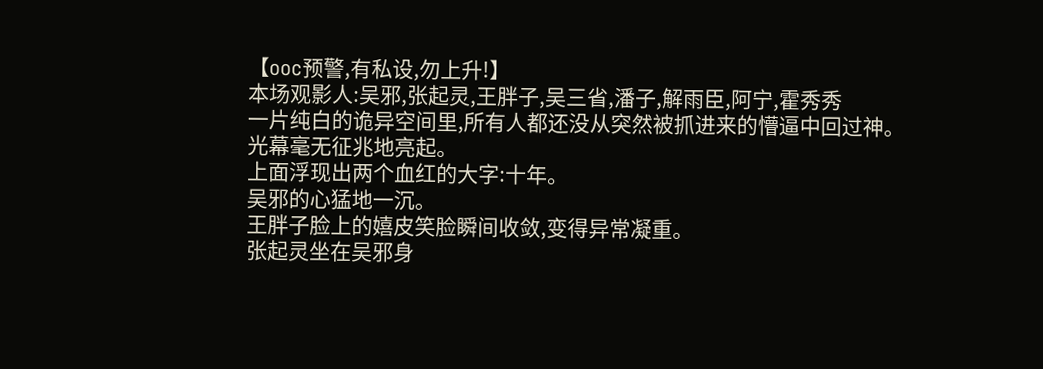【ooc预警,有私设,勿上升!】
本场观影人:吴邪,张起灵,王胖子,吴三省,潘子,解雨臣,阿宁,霍秀秀
一片纯白的诡异空间里,所有人都还没从突然被抓进来的懵逼中回过神。
光幕毫无征兆地亮起。
上面浮现出两个血红的大字:十年。
吴邪的心猛地一沉。
王胖子脸上的嬉皮笑脸瞬间收敛,变得异常凝重。
张起灵坐在吴邪身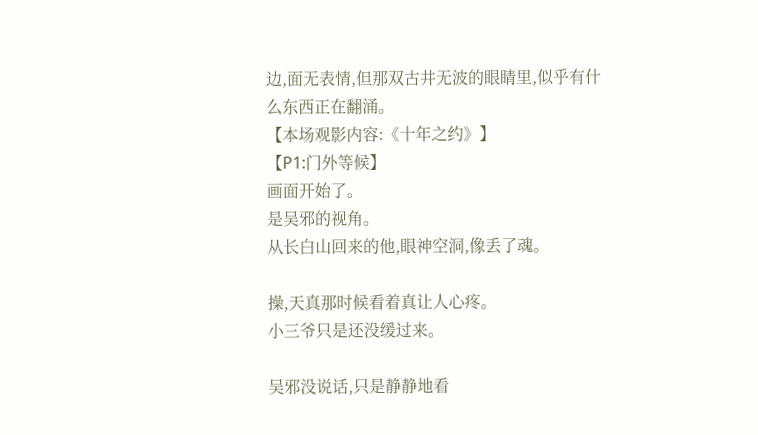边,面无表情,但那双古井无波的眼睛里,似乎有什么东西正在翻涌。
【本场观影内容:《十年之约》】
【P1:门外等候】
画面开始了。
是吴邪的视角。
从长白山回来的他,眼神空洞,像丢了魂。

操,天真那时候看着真让人心疼。
小三爷只是还没缓过来。

吴邪没说话,只是静静地看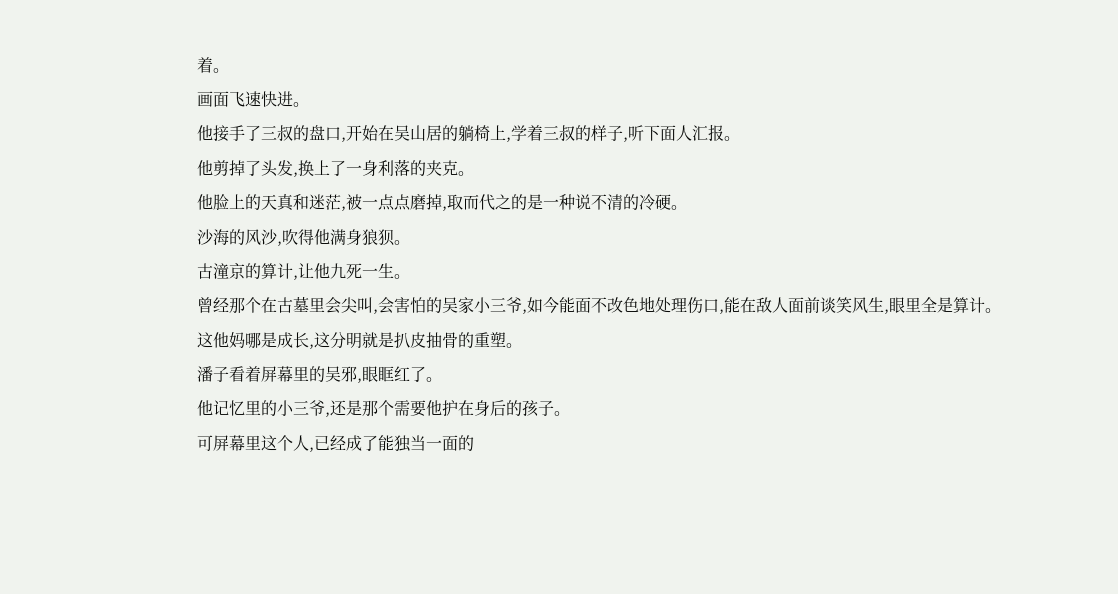着。
画面飞速快进。
他接手了三叔的盘口,开始在吴山居的躺椅上,学着三叔的样子,听下面人汇报。
他剪掉了头发,换上了一身利落的夹克。
他脸上的天真和迷茫,被一点点磨掉,取而代之的是一种说不清的冷硬。
沙海的风沙,吹得他满身狼狈。
古潼京的算计,让他九死一生。
曾经那个在古墓里会尖叫,会害怕的吴家小三爷,如今能面不改色地处理伤口,能在敌人面前谈笑风生,眼里全是算计。
这他妈哪是成长,这分明就是扒皮抽骨的重塑。
潘子看着屏幕里的吴邪,眼眶红了。
他记忆里的小三爷,还是那个需要他护在身后的孩子。
可屏幕里这个人,已经成了能独当一面的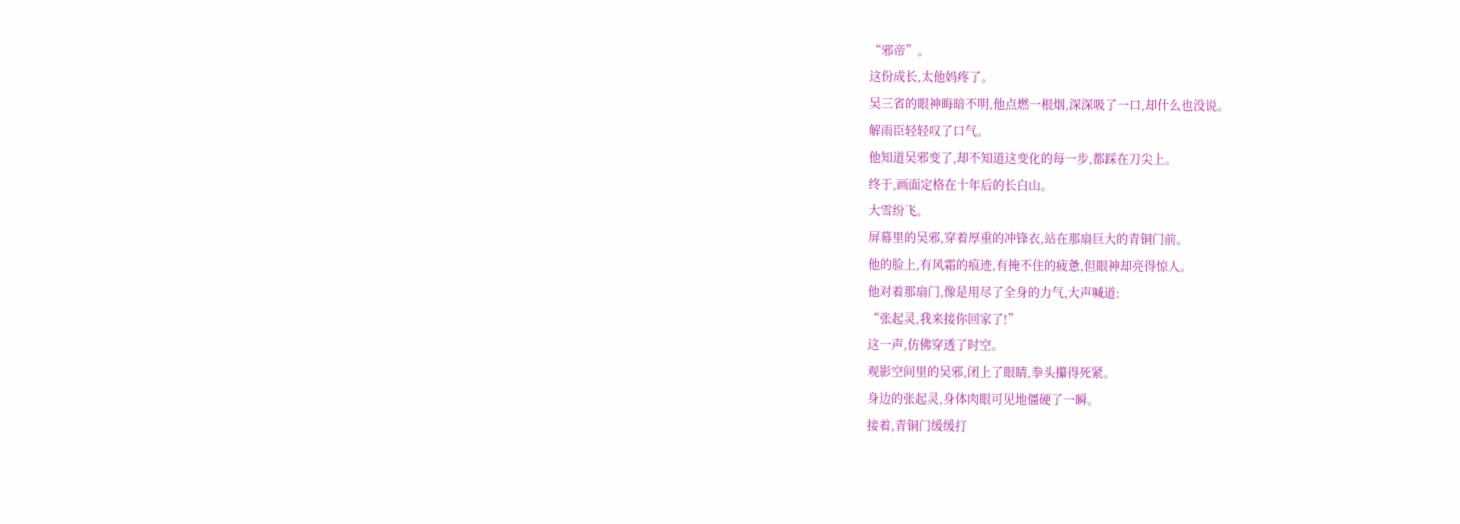“邪帝”。
这份成长,太他妈疼了。
吴三省的眼神晦暗不明,他点燃一根烟,深深吸了一口,却什么也没说。
解雨臣轻轻叹了口气。
他知道吴邪变了,却不知道这变化的每一步,都踩在刀尖上。
终于,画面定格在十年后的长白山。
大雪纷飞。
屏幕里的吴邪,穿着厚重的冲锋衣,站在那扇巨大的青铜门前。
他的脸上,有风霜的痕迹,有掩不住的疲惫,但眼神却亮得惊人。
他对着那扇门,像是用尽了全身的力气,大声喊道:
“张起灵,我来接你回家了!”
这一声,仿佛穿透了时空。
观影空间里的吴邪,闭上了眼睛,拳头攥得死紧。
身边的张起灵,身体肉眼可见地僵硬了一瞬。
接着,青铜门缓缓打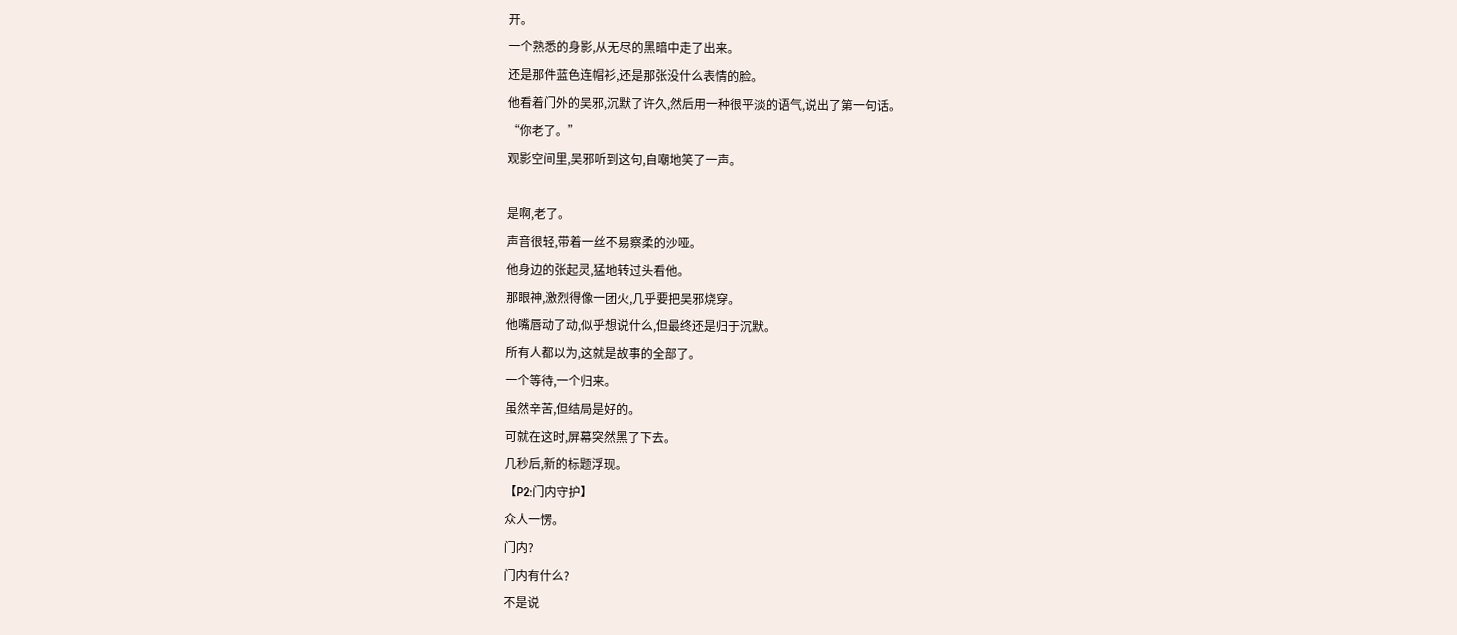开。
一个熟悉的身影,从无尽的黑暗中走了出来。
还是那件蓝色连帽衫,还是那张没什么表情的脸。
他看着门外的吴邪,沉默了许久,然后用一种很平淡的语气,说出了第一句话。
“你老了。”
观影空间里,吴邪听到这句,自嘲地笑了一声。

是啊,老了。
声音很轻,带着一丝不易察柔的沙哑。
他身边的张起灵,猛地转过头看他。
那眼神,激烈得像一团火,几乎要把吴邪烧穿。
他嘴唇动了动,似乎想说什么,但最终还是归于沉默。
所有人都以为,这就是故事的全部了。
一个等待,一个归来。
虽然辛苦,但结局是好的。
可就在这时,屏幕突然黑了下去。
几秒后,新的标题浮现。
【P2:门内守护】
众人一愣。
门内?
门内有什么?
不是说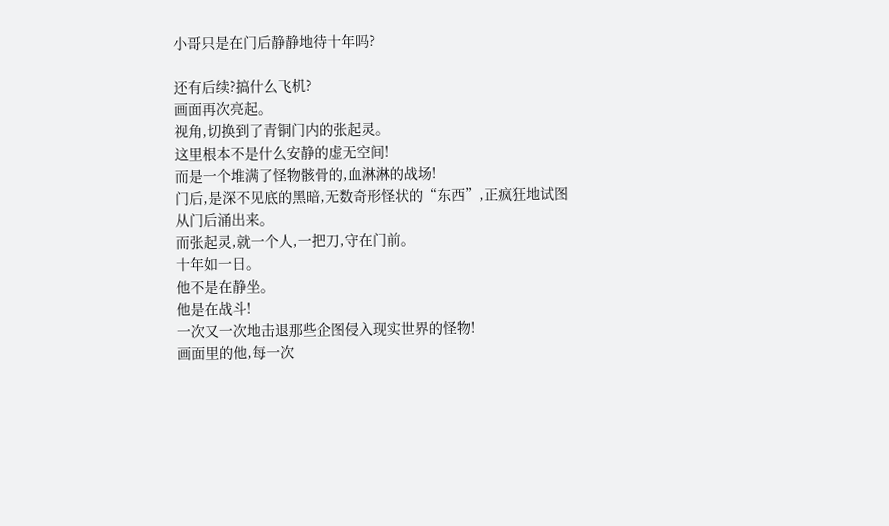小哥只是在门后静静地待十年吗?

还有后续?搞什么飞机?
画面再次亮起。
视角,切换到了青铜门内的张起灵。
这里根本不是什么安静的虚无空间!
而是一个堆满了怪物骸骨的,血淋淋的战场!
门后,是深不见底的黑暗,无数奇形怪状的“东西”,正疯狂地试图从门后涌出来。
而张起灵,就一个人,一把刀,守在门前。
十年如一日。
他不是在静坐。
他是在战斗!
一次又一次地击退那些企图侵入现实世界的怪物!
画面里的他,每一次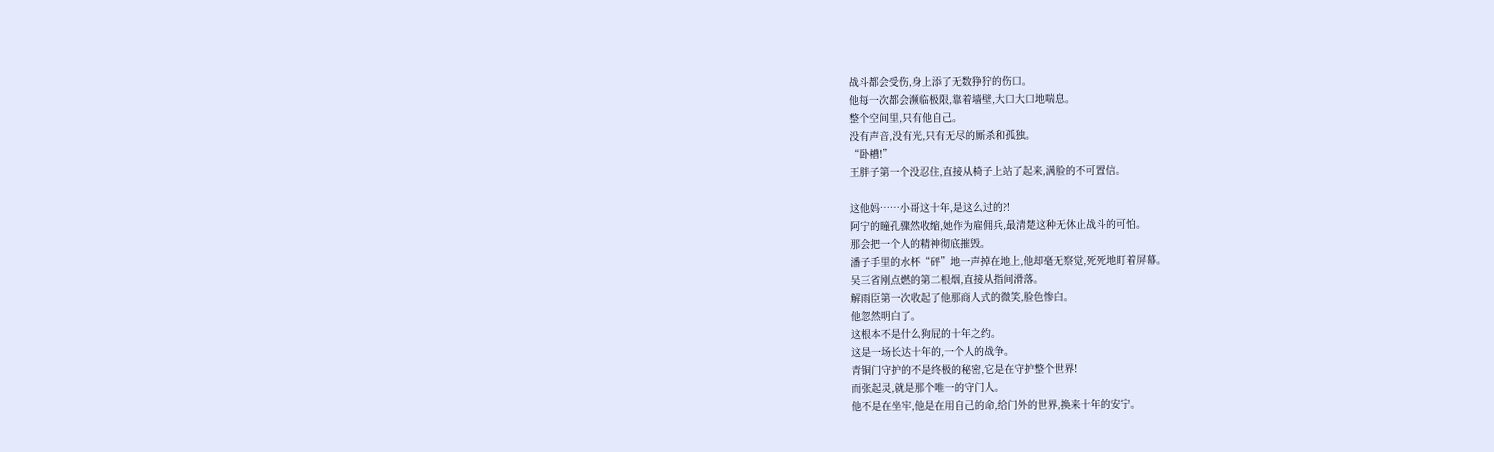战斗都会受伤,身上添了无数狰狞的伤口。
他每一次都会濒临极限,靠着墙壁,大口大口地喘息。
整个空间里,只有他自己。
没有声音,没有光,只有无尽的厮杀和孤独。
“卧槽!”
王胖子第一个没忍住,直接从椅子上站了起来,满脸的不可置信。

这他妈……小哥这十年,是这么过的?!
阿宁的瞳孔骤然收缩,她作为雇佣兵,最清楚这种无休止战斗的可怕。
那会把一个人的精神彻底摧毁。
潘子手里的水杯“砰”地一声掉在地上,他却毫无察觉,死死地盯着屏幕。
吴三省刚点燃的第二根烟,直接从指间滑落。
解雨臣第一次收起了他那商人式的微笑,脸色惨白。
他忽然明白了。
这根本不是什么狗屁的十年之约。
这是一场长达十年的,一个人的战争。
青铜门守护的不是终极的秘密,它是在守护整个世界!
而张起灵,就是那个唯一的守门人。
他不是在坐牢,他是在用自己的命,给门外的世界,换来十年的安宁。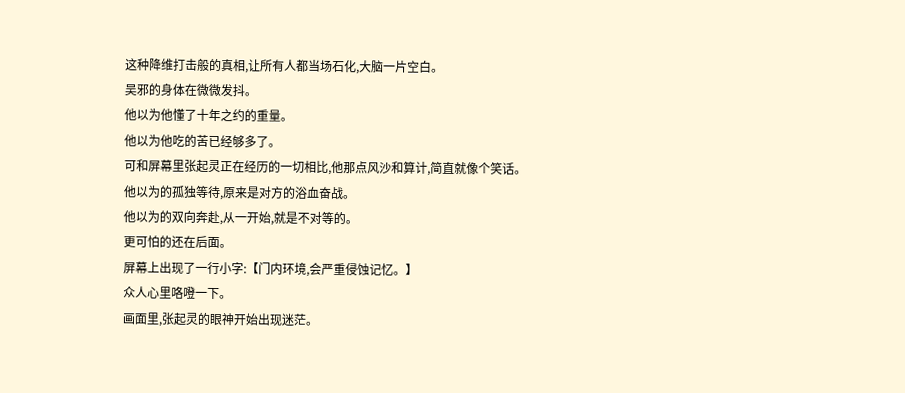这种降维打击般的真相,让所有人都当场石化,大脑一片空白。
吴邪的身体在微微发抖。
他以为他懂了十年之约的重量。
他以为他吃的苦已经够多了。
可和屏幕里张起灵正在经历的一切相比,他那点风沙和算计,简直就像个笑话。
他以为的孤独等待,原来是对方的浴血奋战。
他以为的双向奔赴,从一开始,就是不对等的。
更可怕的还在后面。
屏幕上出现了一行小字:【门内环境,会严重侵蚀记忆。】
众人心里咯噔一下。
画面里,张起灵的眼神开始出现迷茫。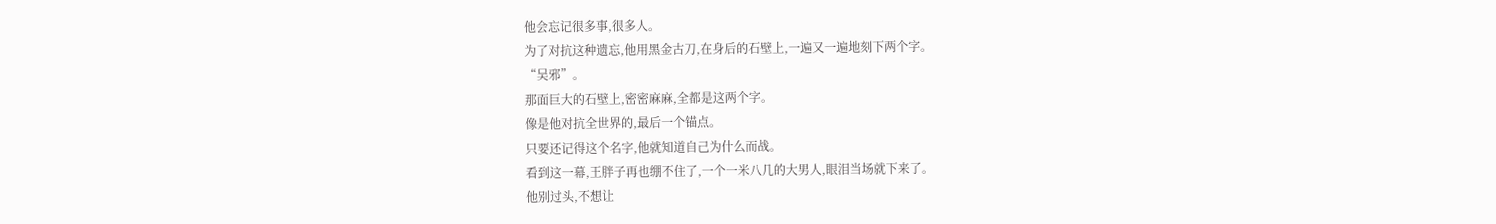他会忘记很多事,很多人。
为了对抗这种遗忘,他用黑金古刀,在身后的石壁上,一遍又一遍地刻下两个字。
“吴邪”。
那面巨大的石壁上,密密麻麻,全都是这两个字。
像是他对抗全世界的,最后一个锚点。
只要还记得这个名字,他就知道自己为什么而战。
看到这一幕,王胖子再也绷不住了,一个一米八几的大男人,眼泪当场就下来了。
他别过头,不想让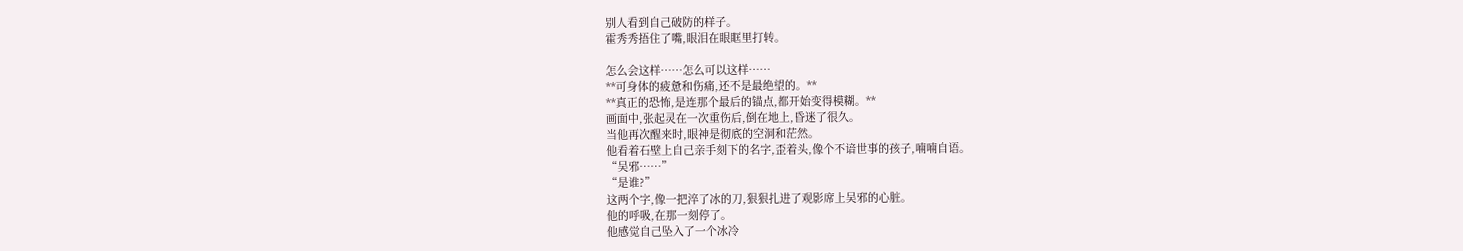别人看到自己破防的样子。
霍秀秀捂住了嘴,眼泪在眼眶里打转。

怎么会这样……怎么可以这样……
**可身体的疲惫和伤痛,还不是最绝望的。**
**真正的恐怖,是连那个最后的锚点,都开始变得模糊。**
画面中,张起灵在一次重伤后,倒在地上,昏迷了很久。
当他再次醒来时,眼神是彻底的空洞和茫然。
他看着石壁上自己亲手刻下的名字,歪着头,像个不谙世事的孩子,喃喃自语。
“吴邪……”
“是谁?”
这两个字,像一把淬了冰的刀,狠狠扎进了观影席上吴邪的心脏。
他的呼吸,在那一刻停了。
他感觉自己坠入了一个冰冷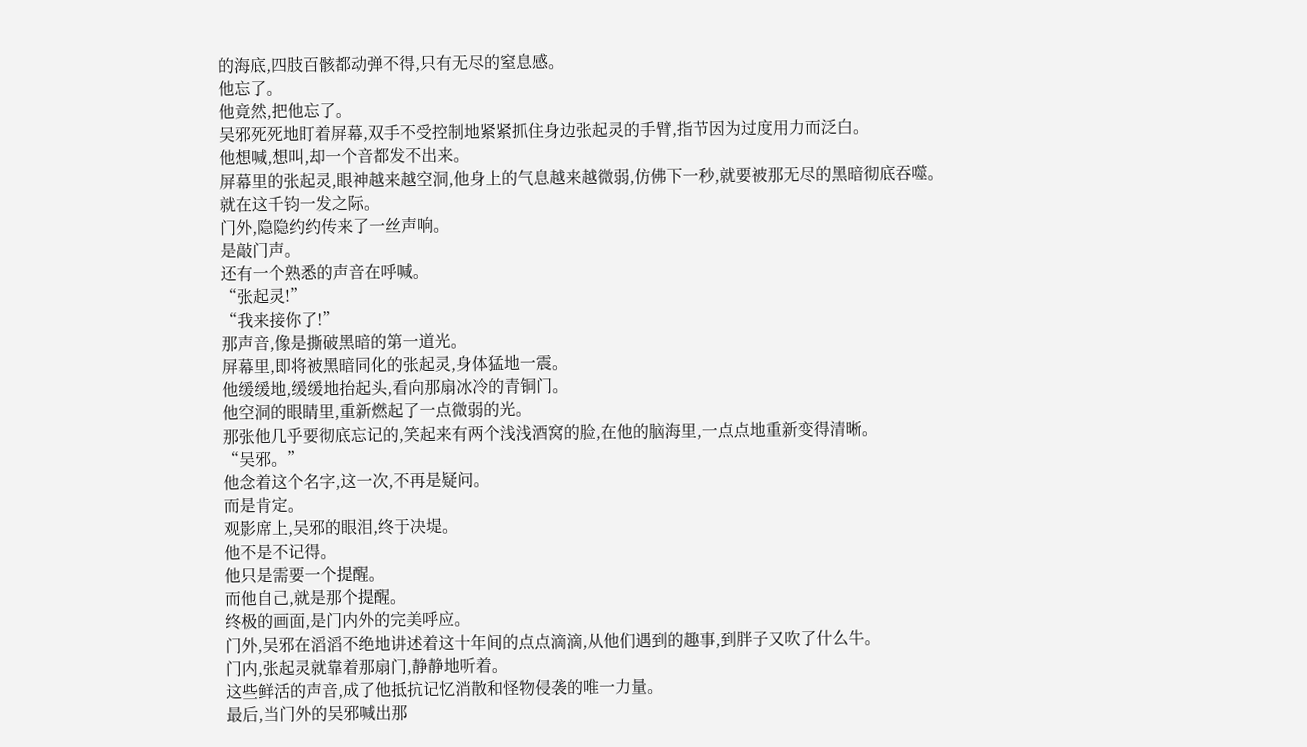的海底,四肢百骸都动弹不得,只有无尽的窒息感。
他忘了。
他竟然,把他忘了。
吴邪死死地盯着屏幕,双手不受控制地紧紧抓住身边张起灵的手臂,指节因为过度用力而泛白。
他想喊,想叫,却一个音都发不出来。
屏幕里的张起灵,眼神越来越空洞,他身上的气息越来越微弱,仿佛下一秒,就要被那无尽的黑暗彻底吞噬。
就在这千钧一发之际。
门外,隐隐约约传来了一丝声响。
是敲门声。
还有一个熟悉的声音在呼喊。
“张起灵!”
“我来接你了!”
那声音,像是撕破黑暗的第一道光。
屏幕里,即将被黑暗同化的张起灵,身体猛地一震。
他缓缓地,缓缓地抬起头,看向那扇冰冷的青铜门。
他空洞的眼睛里,重新燃起了一点微弱的光。
那张他几乎要彻底忘记的,笑起来有两个浅浅酒窝的脸,在他的脑海里,一点点地重新变得清晰。
“吴邪。”
他念着这个名字,这一次,不再是疑问。
而是肯定。
观影席上,吴邪的眼泪,终于决堤。
他不是不记得。
他只是需要一个提醒。
而他自己,就是那个提醒。
终极的画面,是门内外的完美呼应。
门外,吴邪在滔滔不绝地讲述着这十年间的点点滴滴,从他们遇到的趣事,到胖子又吹了什么牛。
门内,张起灵就靠着那扇门,静静地听着。
这些鲜活的声音,成了他抵抗记忆消散和怪物侵袭的唯一力量。
最后,当门外的吴邪喊出那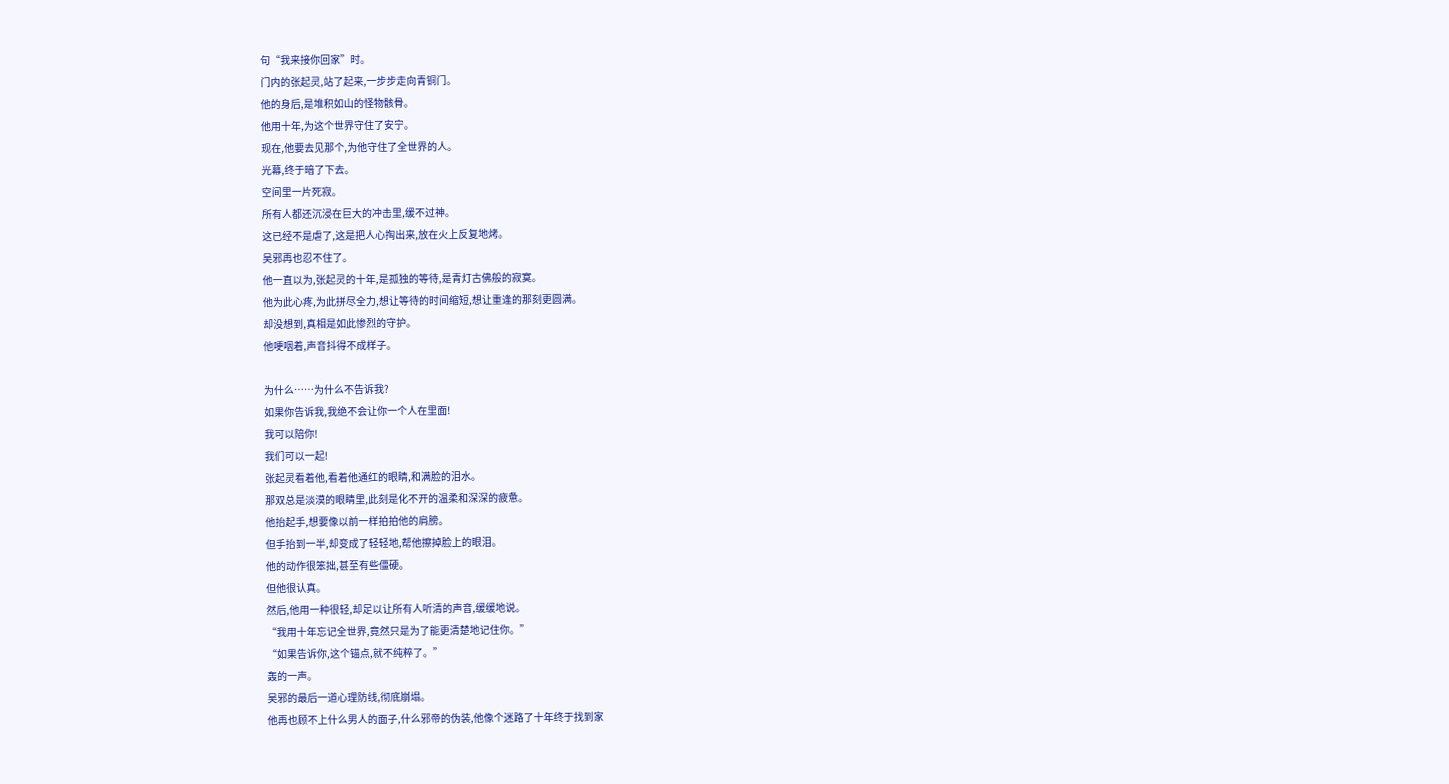句“我来接你回家”时。
门内的张起灵,站了起来,一步步走向青铜门。
他的身后,是堆积如山的怪物骸骨。
他用十年,为这个世界守住了安宁。
现在,他要去见那个,为他守住了全世界的人。
光幕,终于暗了下去。
空间里一片死寂。
所有人都还沉浸在巨大的冲击里,缓不过神。
这已经不是虐了,这是把人心掏出来,放在火上反复地烤。
吴邪再也忍不住了。
他一直以为,张起灵的十年,是孤独的等待,是青灯古佛般的寂寞。
他为此心疼,为此拼尽全力,想让等待的时间缩短,想让重逢的那刻更圆满。
却没想到,真相是如此惨烈的守护。
他哽咽着,声音抖得不成样子。

为什么……为什么不告诉我?
如果你告诉我,我绝不会让你一个人在里面!
我可以陪你!
我们可以一起!
张起灵看着他,看着他通红的眼睛,和满脸的泪水。
那双总是淡漠的眼睛里,此刻是化不开的温柔和深深的疲惫。
他抬起手,想要像以前一样拍拍他的肩膀。
但手抬到一半,却变成了轻轻地,帮他擦掉脸上的眼泪。
他的动作很笨拙,甚至有些僵硬。
但他很认真。
然后,他用一种很轻,却足以让所有人听清的声音,缓缓地说。
“我用十年忘记全世界,竟然只是为了能更清楚地记住你。”
“如果告诉你,这个锚点,就不纯粹了。”
轰的一声。
吴邪的最后一道心理防线,彻底崩塌。
他再也顾不上什么男人的面子,什么邪帝的伪装,他像个迷路了十年终于找到家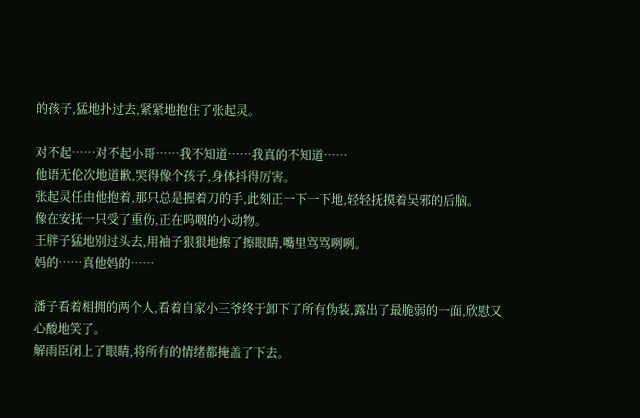的孩子,猛地扑过去,紧紧地抱住了张起灵。

对不起……对不起小哥……我不知道……我真的不知道……
他语无伦次地道歉,哭得像个孩子,身体抖得厉害。
张起灵任由他抱着,那只总是握着刀的手,此刻正一下一下地,轻轻抚摸着吴邪的后脑。
像在安抚一只受了重伤,正在呜咽的小动物。
王胖子猛地别过头去,用袖子狠狠地擦了擦眼睛,嘴里骂骂咧咧。
妈的……真他妈的……

潘子看着相拥的两个人,看着自家小三爷终于卸下了所有伪装,露出了最脆弱的一面,欣慰又心酸地笑了。
解雨臣闭上了眼睛,将所有的情绪都掩盖了下去。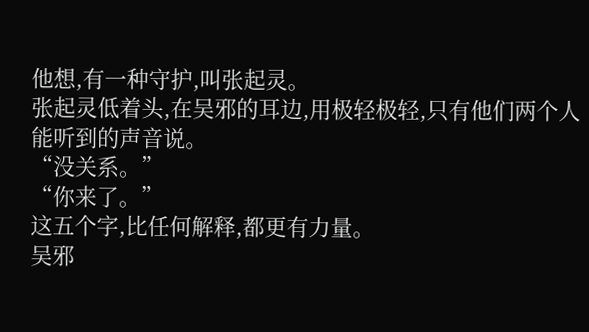他想,有一种守护,叫张起灵。
张起灵低着头,在吴邪的耳边,用极轻极轻,只有他们两个人能听到的声音说。
“没关系。”
“你来了。”
这五个字,比任何解释,都更有力量。
吴邪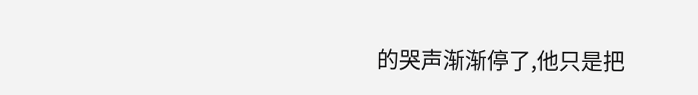的哭声渐渐停了,他只是把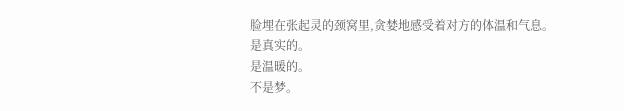脸埋在张起灵的颈窝里,贪婪地感受着对方的体温和气息。
是真实的。
是温暖的。
不是梦。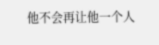他不会再让他一个人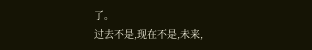了。
过去不是,现在不是,未来,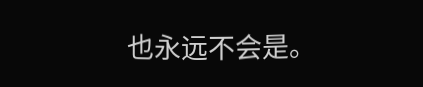也永远不会是。